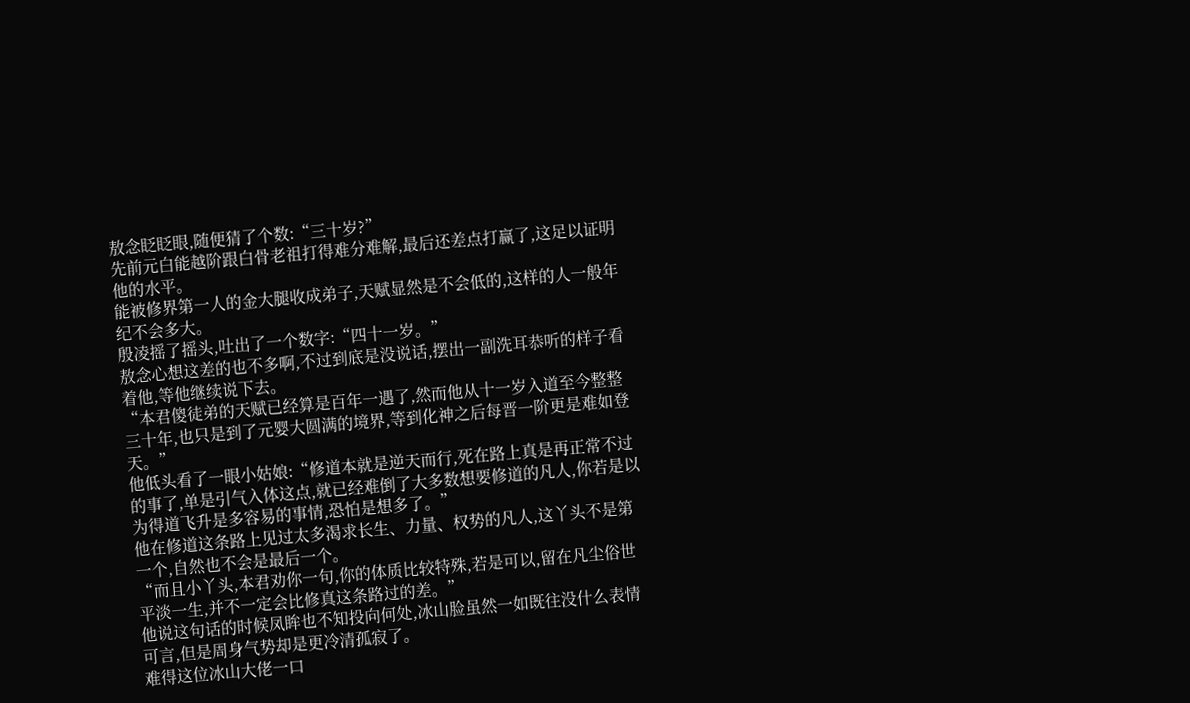敖念眨眨眼,随便猜了个数:“三十岁?”
先前元白能越阶跟白骨老祖打得难分难解,最后还差点打赢了,这足以证明他的水平。
能被修界第一人的金大腿收成弟子,天赋显然是不会低的,这样的人一般年纪不会多大。
殷凌摇了摇头,吐出了一个数字:“四十一岁。”
敖念心想这差的也不多啊,不过到底是没说话,摆出一副洗耳恭听的样子看着他,等他继续说下去。
“本君傻徒弟的天赋已经算是百年一遇了,然而他从十一岁入道至今整整三十年,也只是到了元婴大圆满的境界,等到化神之后每晋一阶更是难如登天。”
他低头看了一眼小姑娘:“修道本就是逆天而行,死在路上真是再正常不过的事了,单是引气入体这点,就已经难倒了大多数想要修道的凡人,你若是以为得道飞升是多容易的事情,恐怕是想多了。”
他在修道这条路上见过太多渴求长生、力量、权势的凡人,这丫头不是第一个,自然也不会是最后一个。
“而且小丫头,本君劝你一句,你的体质比较特殊,若是可以,留在凡尘俗世平淡一生,并不一定会比修真这条路过的差。”
他说这句话的时候凤眸也不知投向何处,冰山脸虽然一如既往没什么表情可言,但是周身气势却是更冷清孤寂了。
难得这位冰山大佬一口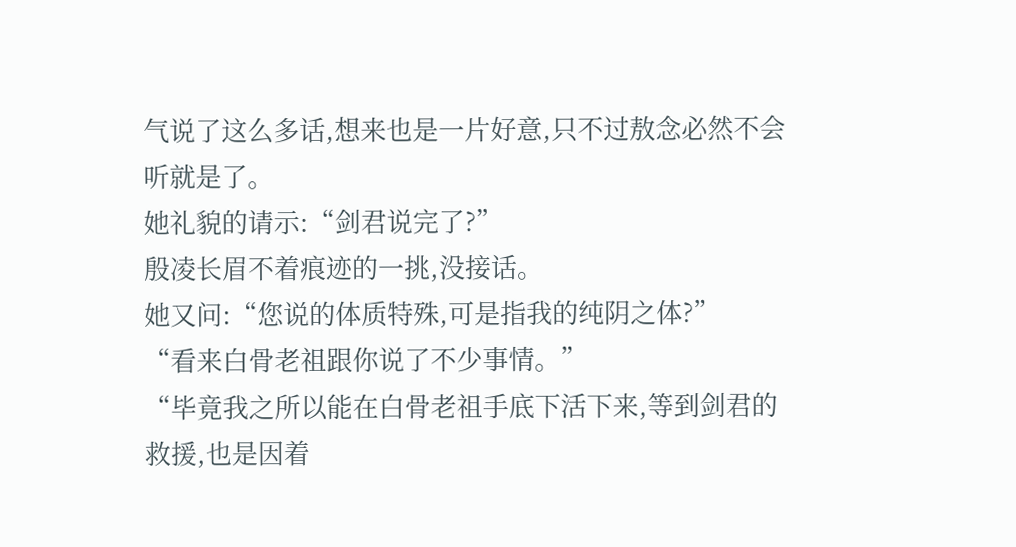气说了这么多话,想来也是一片好意,只不过敖念必然不会听就是了。
她礼貌的请示:“剑君说完了?”
殷凌长眉不着痕迹的一挑,没接话。
她又问:“您说的体质特殊,可是指我的纯阴之体?”
“看来白骨老祖跟你说了不少事情。”
“毕竟我之所以能在白骨老祖手底下活下来,等到剑君的救援,也是因着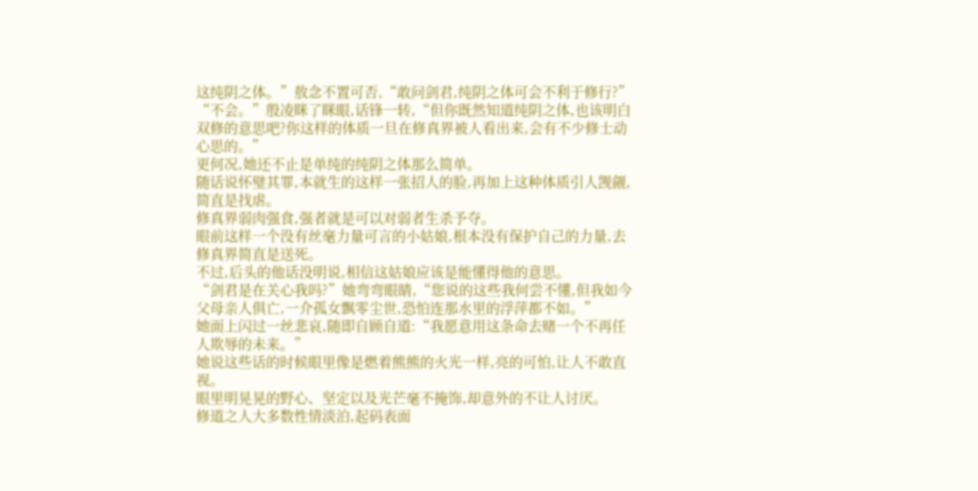这纯阴之体。”敖念不置可否,“敢问剑君,纯阴之体可会不利于修行?”
“不会。”殷凌眯了眯眼,话锋一转,“但你既然知道纯阴之体,也该明白双修的意思吧?你这样的体质一旦在修真界被人看出来,会有不少修士动心思的。”
更何况,她还不止是单纯的纯阴之体那么简单。
随话说怀璧其罪,本就生的这样一张招人的脸,再加上这种体质引人觊觎,简直是找虐。
修真界弱肉强食,强者就是可以对弱者生杀予夺。
眼前这样一个没有丝毫力量可言的小姑娘,根本没有保护自己的力量,去修真界简直是送死。
不过,后头的他话没明说,相信这姑娘应该是能懂得他的意思。
“剑君是在关心我吗?”她弯弯眼睛,“您说的这些我何尝不懂,但我如今父母亲人俱亡,一介孤女飘零尘世,恐怕连那水里的浮萍都不如。”
她面上闪过一丝悲哀,随即自顾自道:“我愿意用这条命去赌一个不再任人欺辱的未来。”
她说这些话的时候眼里像是燃着熊熊的火光一样,亮的可怕,让人不敢直视。
眼里明晃晃的野心、坚定以及光芒毫不掩饰,却意外的不让人讨厌。
修道之人大多数性情淡泊,起码表面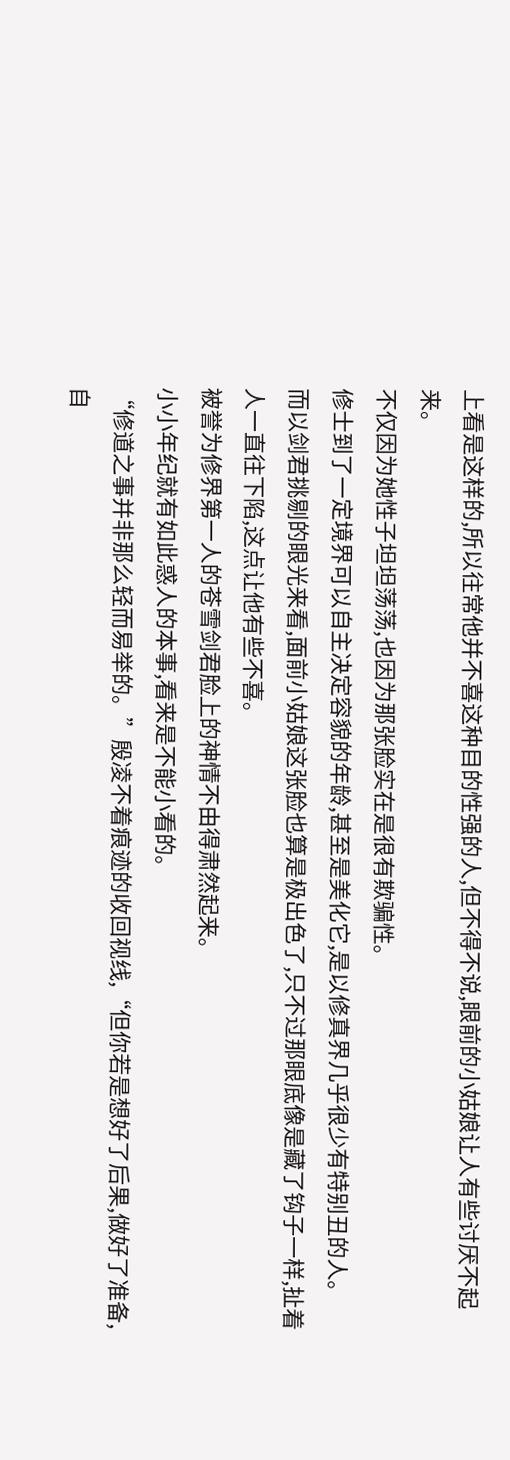上看是这样的,所以往常他并不喜这种目的性强的人,但不得不说,眼前的小姑娘让人有些讨厌不起来。
不仅因为她性子坦坦荡荡,也因为那张脸实在是很有欺骗性。
修士到了一定境界可以自主决定容貌的年龄,甚至是美化它,是以修真界几乎很少有特别丑的人。
而以剑君挑剔的眼光来看,面前小姑娘这张脸也算是极出色了,只不过那眼底像是藏了钩子一样,扯着人一直往下陷,这点让他有些不喜。
被誉为修界第一人的苍雪剑君脸上的神情不由得肃然起来。
小小年纪就有如此惑人的本事,看来是不能小看的。
“修道之事并非那么轻而易举的。”殷凌不着痕迹的收回视线,“但你若是想好了后果,做好了准备,自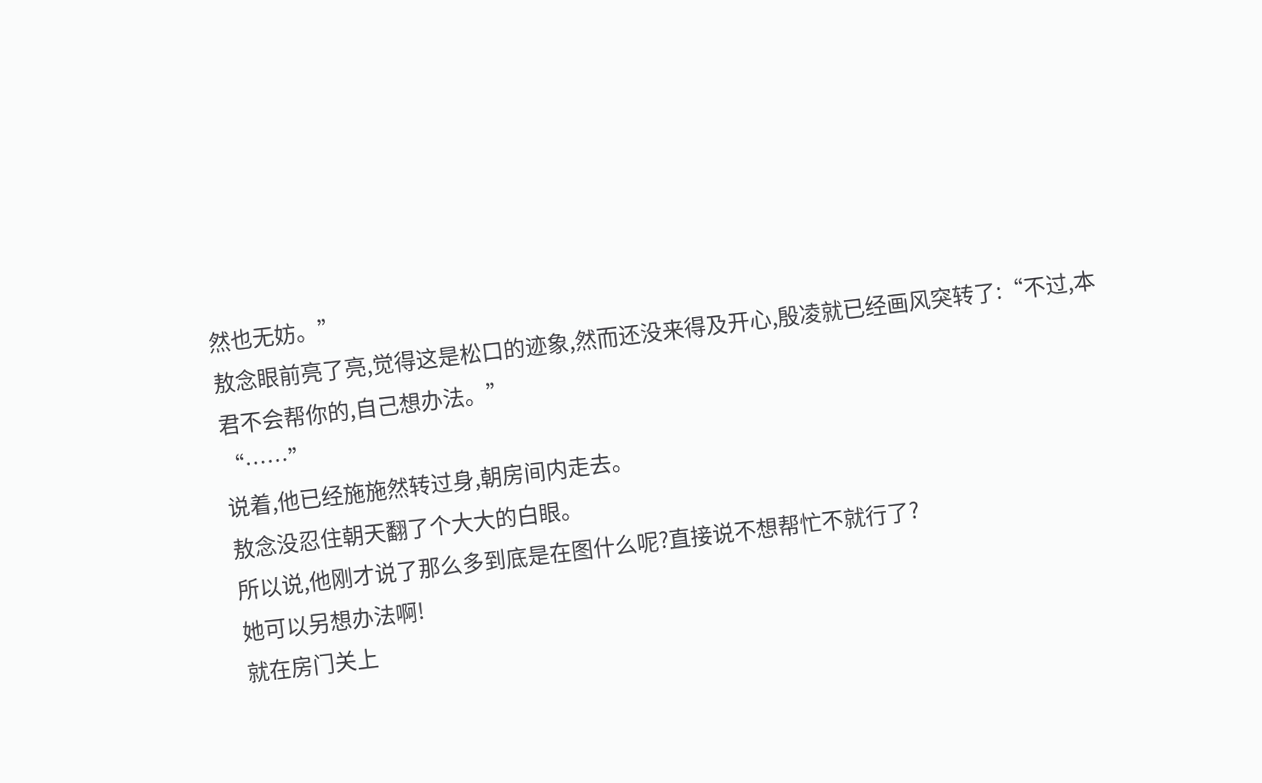然也无妨。”
敖念眼前亮了亮,觉得这是松口的迹象,然而还没来得及开心,殷凌就已经画风突转了:“不过,本君不会帮你的,自己想办法。”
“……”
说着,他已经施施然转过身,朝房间内走去。
敖念没忍住朝天翻了个大大的白眼。
所以说,他刚才说了那么多到底是在图什么呢?直接说不想帮忙不就行了?
她可以另想办法啊!
就在房门关上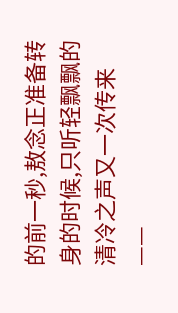的前一秒,敖念正准备转身的时候,只听轻飘飘的清冷之声又一次传来——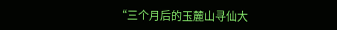“三个月后的玉麓山寻仙大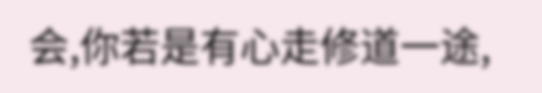会,你若是有心走修道一途,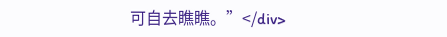可自去瞧瞧。”</div>